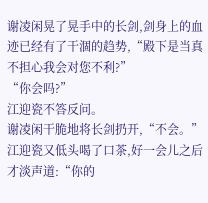谢凌闲晃了晃手中的长剑,剑身上的血迹已经有了干涸的趋势,“殿下是当真不担心我会对您不利?”
“你会吗?”
江迎瓷不答反问。
谢凌闲干脆地将长剑扔开,“不会。”
江迎瓷又低头喝了口茶,好一会儿之后才淡声道:“你的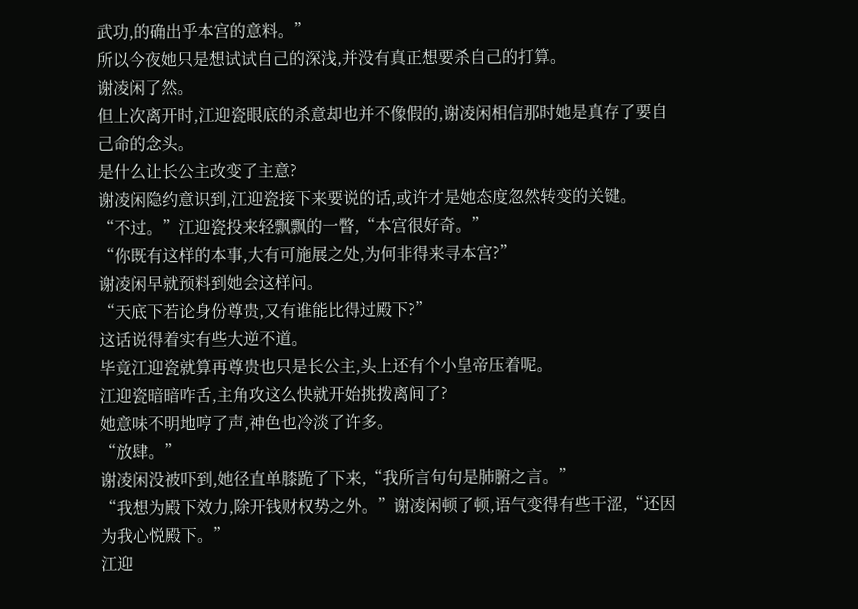武功,的确出乎本宫的意料。”
所以今夜她只是想试试自己的深浅,并没有真正想要杀自己的打算。
谢凌闲了然。
但上次离开时,江迎瓷眼底的杀意却也并不像假的,谢凌闲相信那时她是真存了要自己命的念头。
是什么让长公主改变了主意?
谢凌闲隐约意识到,江迎瓷接下来要说的话,或许才是她态度忽然转变的关键。
“不过。”江迎瓷投来轻飘飘的一瞥,“本宫很好奇。”
“你既有这样的本事,大有可施展之处,为何非得来寻本宫?”
谢凌闲早就预料到她会这样问。
“天底下若论身份尊贵,又有谁能比得过殿下?”
这话说得着实有些大逆不道。
毕竟江迎瓷就算再尊贵也只是长公主,头上还有个小皇帝压着呢。
江迎瓷暗暗咋舌,主角攻这么快就开始挑拨离间了?
她意味不明地哼了声,神色也冷淡了许多。
“放肆。”
谢凌闲没被吓到,她径直单膝跪了下来,“我所言句句是肺腑之言。”
“我想为殿下效力,除开钱财权势之外。”谢凌闲顿了顿,语气变得有些干涩,“还因为我心悦殿下。”
江迎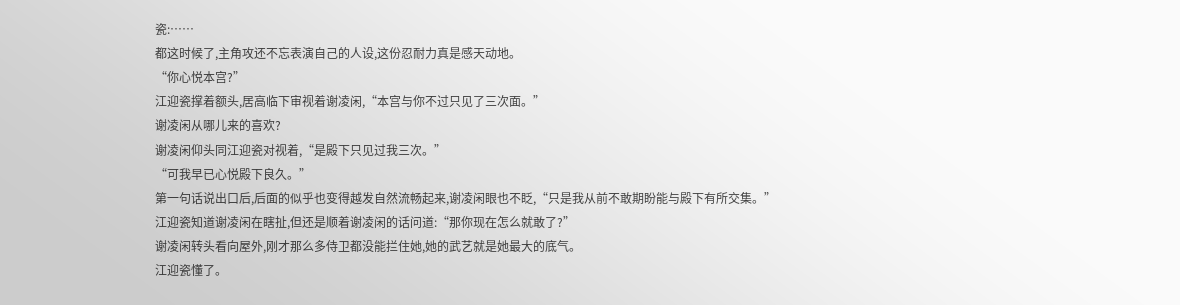瓷:……
都这时候了,主角攻还不忘表演自己的人设,这份忍耐力真是感天动地。
“你心悦本宫?”
江迎瓷撑着额头,居高临下审视着谢凌闲,“本宫与你不过只见了三次面。”
谢凌闲从哪儿来的喜欢?
谢凌闲仰头同江迎瓷对视着,“是殿下只见过我三次。”
“可我早已心悦殿下良久。”
第一句话说出口后,后面的似乎也变得越发自然流畅起来,谢凌闲眼也不眨,“只是我从前不敢期盼能与殿下有所交集。”
江迎瓷知道谢凌闲在瞎扯,但还是顺着谢凌闲的话问道:“那你现在怎么就敢了?”
谢凌闲转头看向屋外,刚才那么多侍卫都没能拦住她,她的武艺就是她最大的底气。
江迎瓷懂了。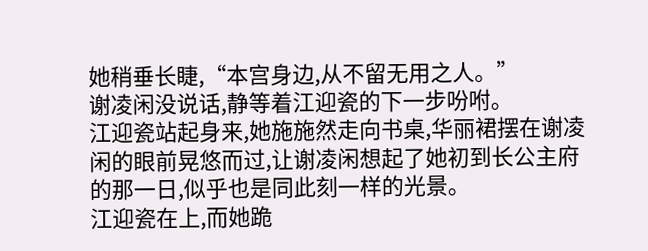她稍垂长睫,“本宫身边,从不留无用之人。”
谢凌闲没说话,静等着江迎瓷的下一步吩咐。
江迎瓷站起身来,她施施然走向书桌,华丽裙摆在谢凌闲的眼前晃悠而过,让谢凌闲想起了她初到长公主府的那一日,似乎也是同此刻一样的光景。
江迎瓷在上,而她跪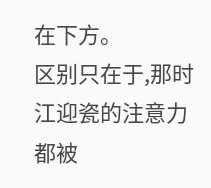在下方。
区别只在于,那时江迎瓷的注意力都被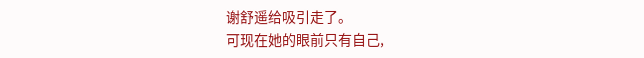谢舒遥给吸引走了。
可现在她的眼前只有自己,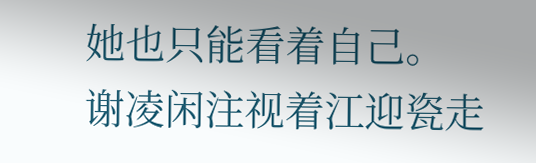她也只能看着自己。
谢凌闲注视着江迎瓷走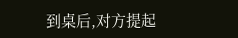到桌后,对方提起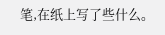笔,在纸上写了些什么。